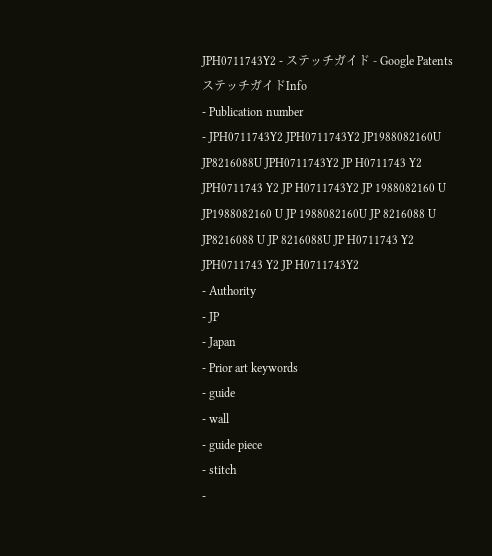JPH0711743Y2 - ステッチガイド - Google Patents
ステッチガイドInfo
- Publication number
- JPH0711743Y2 JPH0711743Y2 JP1988082160U JP8216088U JPH0711743Y2 JP H0711743 Y2 JPH0711743 Y2 JP H0711743Y2 JP 1988082160 U JP1988082160 U JP 1988082160U JP 8216088 U JP8216088 U JP 8216088U JP H0711743 Y2 JPH0711743 Y2 JP H0711743Y2
- Authority
- JP
- Japan
- Prior art keywords
- guide
- wall
- guide piece
- stitch
-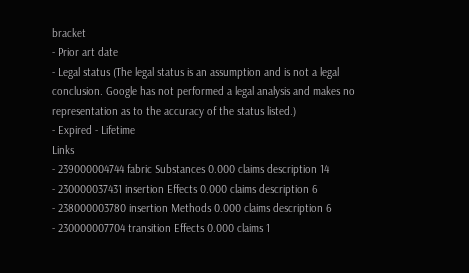bracket
- Prior art date
- Legal status (The legal status is an assumption and is not a legal conclusion. Google has not performed a legal analysis and makes no representation as to the accuracy of the status listed.)
- Expired - Lifetime
Links
- 239000004744 fabric Substances 0.000 claims description 14
- 230000037431 insertion Effects 0.000 claims description 6
- 238000003780 insertion Methods 0.000 claims description 6
- 230000007704 transition Effects 0.000 claims 1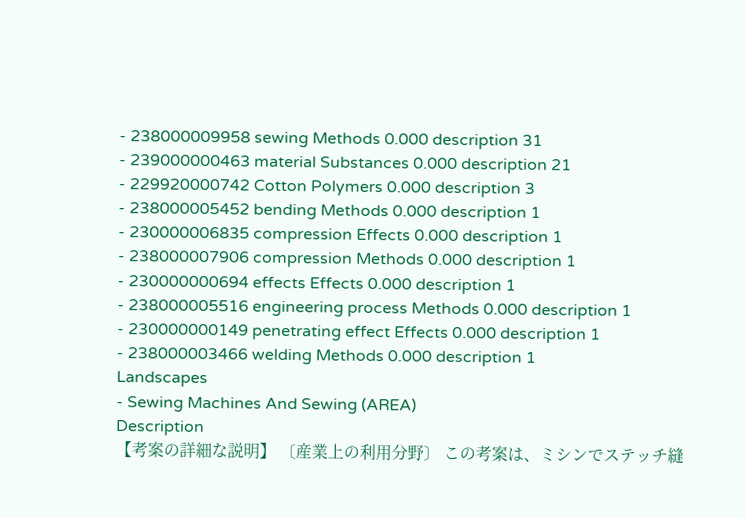- 238000009958 sewing Methods 0.000 description 31
- 239000000463 material Substances 0.000 description 21
- 229920000742 Cotton Polymers 0.000 description 3
- 238000005452 bending Methods 0.000 description 1
- 230000006835 compression Effects 0.000 description 1
- 238000007906 compression Methods 0.000 description 1
- 230000000694 effects Effects 0.000 description 1
- 238000005516 engineering process Methods 0.000 description 1
- 230000000149 penetrating effect Effects 0.000 description 1
- 238000003466 welding Methods 0.000 description 1
Landscapes
- Sewing Machines And Sewing (AREA)
Description
【考案の詳細な説明】 〔産業上の利用分野〕 この考案は、ミシンでステッチ縫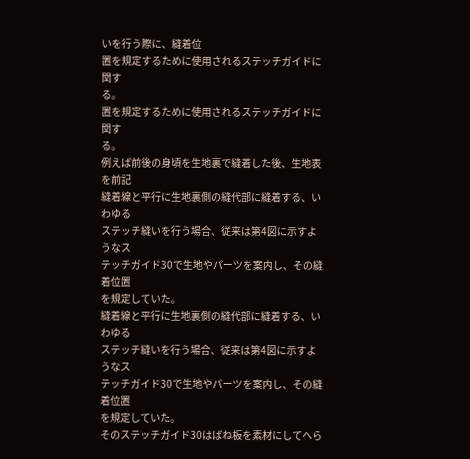いを行う際に、縫着位
置を規定するために使用されるステッチガイドに関す
る。
置を規定するために使用されるステッチガイドに関す
る。
例えば前後の身頃を生地裏で縫着した後、生地表を前記
縫着線と平行に生地裏側の縫代部に縫着する、いわゆる
ステッチ縫いを行う場合、従来は第4図に示すようなス
テッチガイド30で生地やパーツを案内し、その縫着位置
を規定していた。
縫着線と平行に生地裏側の縫代部に縫着する、いわゆる
ステッチ縫いを行う場合、従来は第4図に示すようなス
テッチガイド30で生地やパーツを案内し、その縫着位置
を規定していた。
そのステッチガイド30はばね板を素材にしてへら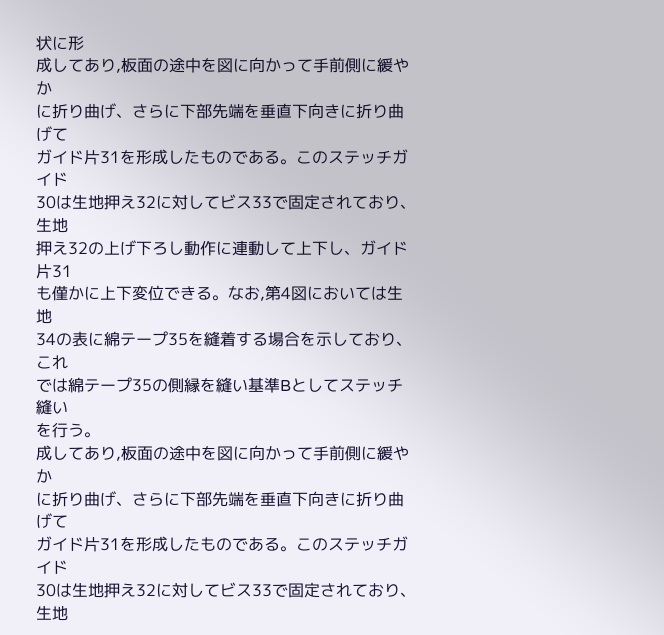状に形
成してあり,板面の途中を図に向かって手前側に緩やか
に折り曲げ、さらに下部先端を垂直下向きに折り曲げて
ガイド片31を形成したものである。このステッチガイド
30は生地押え32に対してビス33で固定されており、生地
押え32の上げ下ろし動作に連動して上下し、ガイド片31
も僅かに上下変位できる。なお,第4図においては生地
34の表に綿テープ35を縫着する場合を示しており、これ
では綿テープ35の側縁を縫い基準Bとしてステッチ縫い
を行う。
成してあり,板面の途中を図に向かって手前側に緩やか
に折り曲げ、さらに下部先端を垂直下向きに折り曲げて
ガイド片31を形成したものである。このステッチガイド
30は生地押え32に対してビス33で固定されており、生地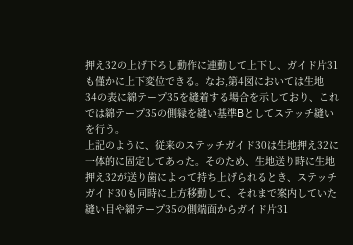押え32の上げ下ろし動作に連動して上下し、ガイド片31
も僅かに上下変位できる。なお,第4図においては生地
34の表に綿テープ35を縫着する場合を示しており、これ
では綿テープ35の側縁を縫い基準Bとしてステッチ縫い
を行う。
上記のように、従来のステッチガイド30は生地押え32に
一体的に固定してあった。そのため、生地送り時に生地
押え32が送り歯によって持ち上げられるとき、ステッチ
ガイド30も同時に上方移動して、それまで案内していた
縫い目や綿テープ35の側端面からガイド片31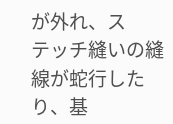が外れ、ス
テッチ縫いの縫線が蛇行したり、基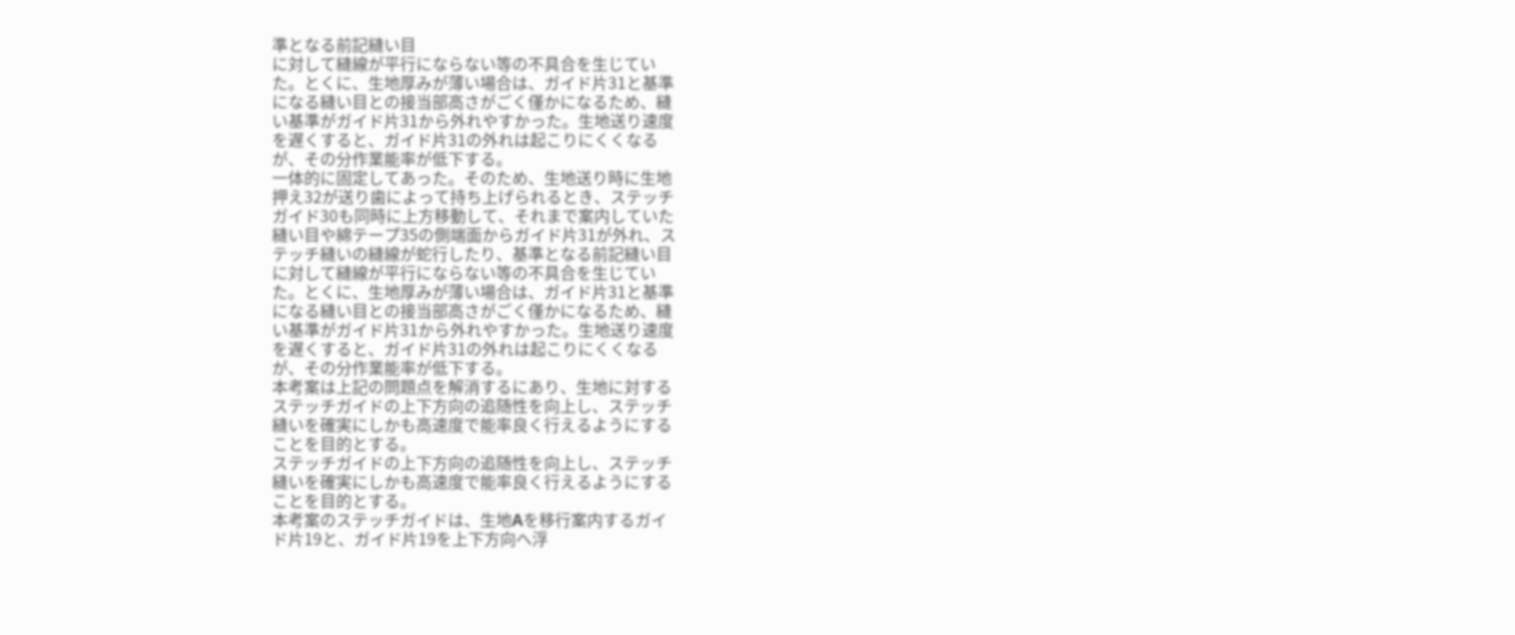準となる前記縫い目
に対して縫線が平行にならない等の不具合を生じてい
た。とくに、生地厚みが薄い場合は、ガイド片31と基準
になる縫い目との接当部高さがごく僅かになるため、縫
い基準がガイド片31から外れやすかった。生地送り速度
を遅くすると、ガイド片31の外れは起こりにくくなる
が、その分作業能率が低下する。
一体的に固定してあった。そのため、生地送り時に生地
押え32が送り歯によって持ち上げられるとき、ステッチ
ガイド30も同時に上方移動して、それまで案内していた
縫い目や綿テープ35の側端面からガイド片31が外れ、ス
テッチ縫いの縫線が蛇行したり、基準となる前記縫い目
に対して縫線が平行にならない等の不具合を生じてい
た。とくに、生地厚みが薄い場合は、ガイド片31と基準
になる縫い目との接当部高さがごく僅かになるため、縫
い基準がガイド片31から外れやすかった。生地送り速度
を遅くすると、ガイド片31の外れは起こりにくくなる
が、その分作業能率が低下する。
本考案は上記の問題点を解消するにあり、生地に対する
ステッチガイドの上下方向の追随性を向上し、ステッチ
縫いを確実にしかも高速度で能率良く行えるようにする
ことを目的とする。
ステッチガイドの上下方向の追随性を向上し、ステッチ
縫いを確実にしかも高速度で能率良く行えるようにする
ことを目的とする。
本考案のステッチガイドは、生地Aを移行案内するガイ
ド片19と、ガイド片19を上下方向へ浮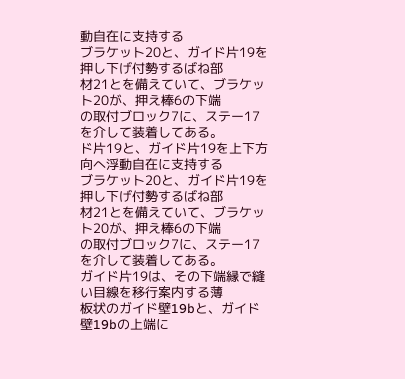動自在に支持する
ブラケット20と、ガイド片19を押し下げ付勢するばね部
材21とを備えていて、ブラケット20が、押え棒6の下端
の取付ブロック7に、ステー17を介して装着してある。
ド片19と、ガイド片19を上下方向へ浮動自在に支持する
ブラケット20と、ガイド片19を押し下げ付勢するばね部
材21とを備えていて、ブラケット20が、押え棒6の下端
の取付ブロック7に、ステー17を介して装着してある。
ガイド片19は、その下端縁で縫い目線を移行案内する薄
板状のガイド壁19bと、ガイド壁19bの上端に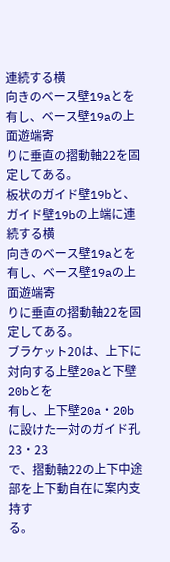連続する横
向きのベース壁19aとを有し、ベース壁19aの上面遊端寄
りに垂直の摺動軸22を固定してある。
板状のガイド壁19bと、ガイド壁19bの上端に連続する横
向きのベース壁19aとを有し、ベース壁19aの上面遊端寄
りに垂直の摺動軸22を固定してある。
ブラケット20は、上下に対向する上壁20aと下壁20bとを
有し、上下壁20a・20bに設けた一対のガイド孔23・23
で、摺動軸22の上下中途部を上下動自在に案内支持す
る。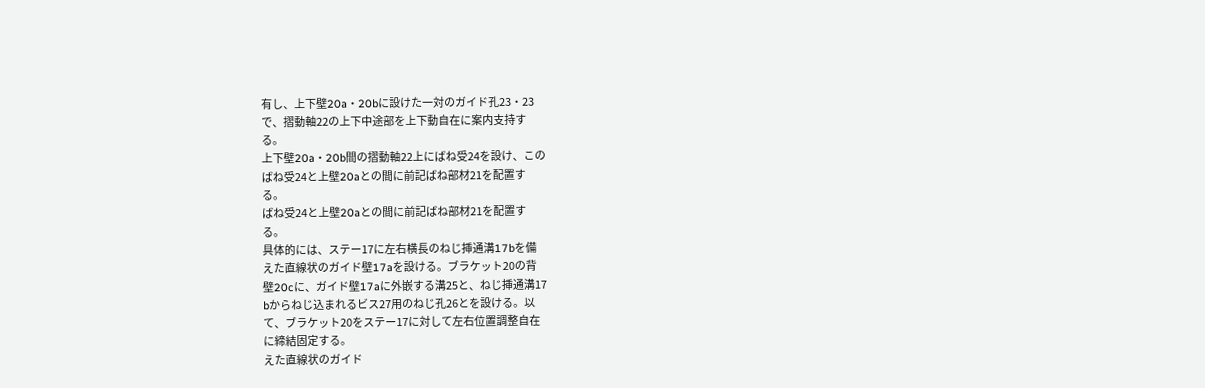有し、上下壁20a・20bに設けた一対のガイド孔23・23
で、摺動軸22の上下中途部を上下動自在に案内支持す
る。
上下壁20a・20b間の摺動軸22上にばね受24を設け、この
ばね受24と上壁20aとの間に前記ばね部材21を配置す
る。
ばね受24と上壁20aとの間に前記ばね部材21を配置す
る。
具体的には、ステー17に左右横長のねじ挿通溝17bを備
えた直線状のガイド壁17aを設ける。ブラケット20の背
壁20cに、ガイド壁17aに外嵌する溝25と、ねじ挿通溝17
bからねじ込まれるビス27用のねじ孔26とを設ける。以
て、ブラケット20をステー17に対して左右位置調整自在
に締結固定する。
えた直線状のガイド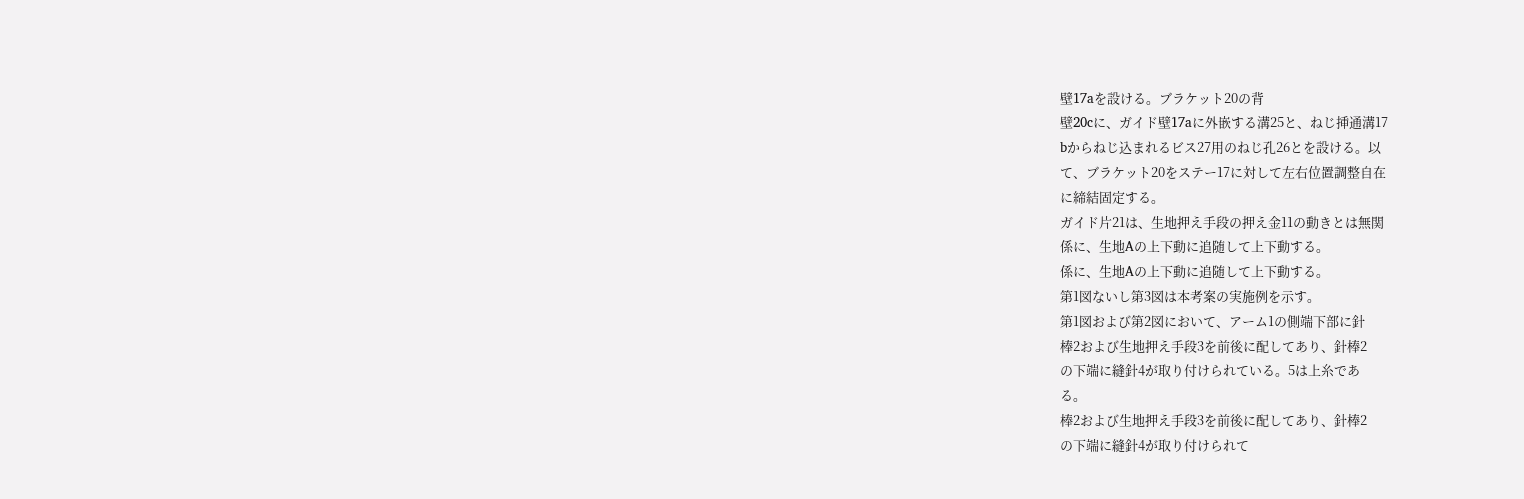壁17aを設ける。ブラケット20の背
壁20cに、ガイド壁17aに外嵌する溝25と、ねじ挿通溝17
bからねじ込まれるビス27用のねじ孔26とを設ける。以
て、ブラケット20をステー17に対して左右位置調整自在
に締結固定する。
ガイド片21は、生地押え手段の押え金11の動きとは無関
係に、生地Aの上下動に追随して上下動する。
係に、生地Aの上下動に追随して上下動する。
第1図ないし第3図は本考案の実施例を示す。
第1図および第2図において、アーム1の側端下部に針
棒2および生地押え手段3を前後に配してあり、針棒2
の下端に縫針4が取り付けられている。5は上糸であ
る。
棒2および生地押え手段3を前後に配してあり、針棒2
の下端に縫針4が取り付けられて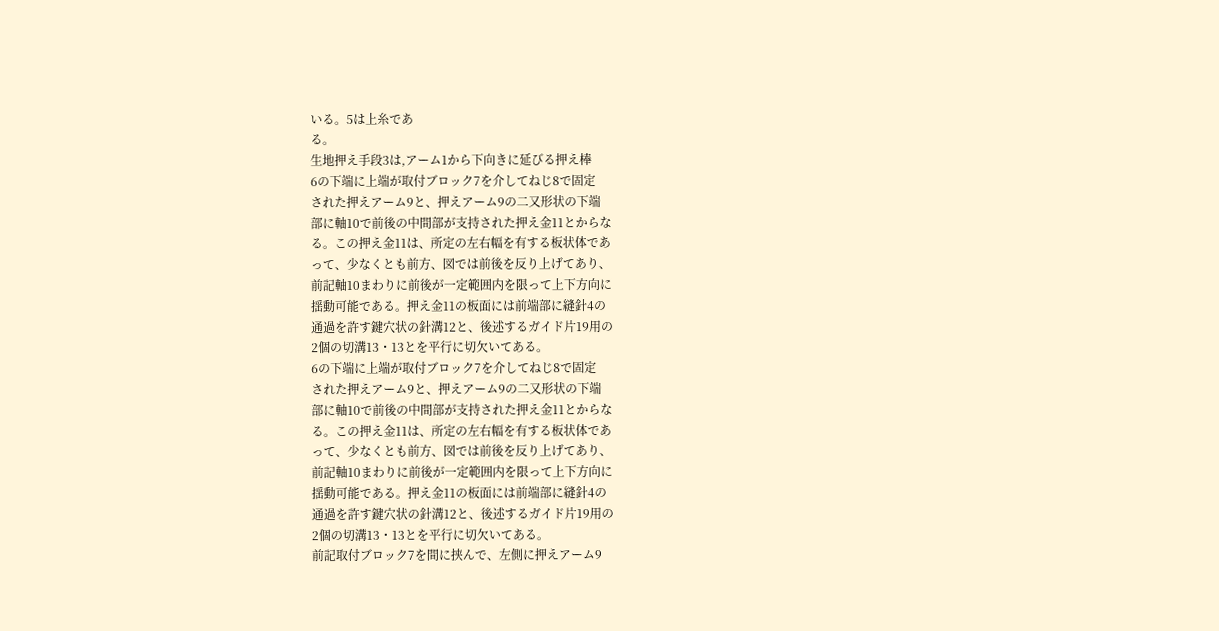いる。5は上糸であ
る。
生地押え手段3は,アーム1から下向きに延びる押え棒
6の下端に上端が取付ブロック7を介してねじ8で固定
された押えアーム9と、押えアーム9の二又形状の下端
部に軸10で前後の中間部が支持された押え金11とからな
る。この押え金11は、所定の左右幅を有する板状体であ
って、少なくとも前方、図では前後を反り上げてあり、
前記軸10まわりに前後が一定範囲内を限って上下方向に
揺動可能である。押え金11の板面には前端部に縫針4の
通過を許す鍵穴状の針溝12と、後述するガイド片19用の
2個の切溝13・13とを平行に切欠いてある。
6の下端に上端が取付ブロック7を介してねじ8で固定
された押えアーム9と、押えアーム9の二又形状の下端
部に軸10で前後の中間部が支持された押え金11とからな
る。この押え金11は、所定の左右幅を有する板状体であ
って、少なくとも前方、図では前後を反り上げてあり、
前記軸10まわりに前後が一定範囲内を限って上下方向に
揺動可能である。押え金11の板面には前端部に縫針4の
通過を許す鍵穴状の針溝12と、後述するガイド片19用の
2個の切溝13・13とを平行に切欠いてある。
前記取付ブロック7を間に挟んで、左側に押えアーム9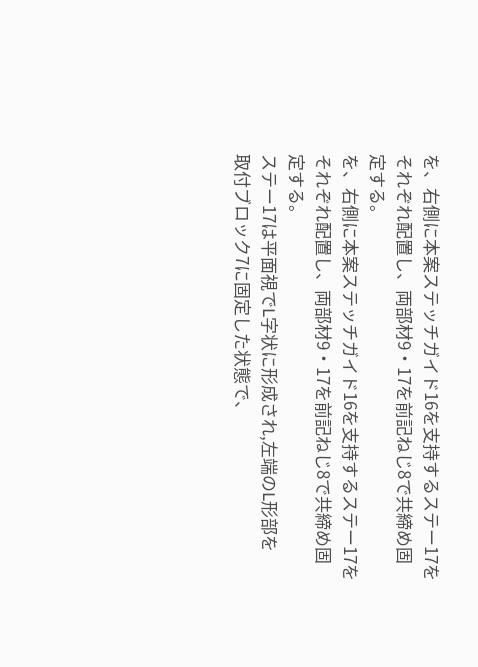を、右側に本案ステッチガイド16を支持するステー17を
それぞれ配置し、両部材9・17を前記ねじ8で共締め固
定する。
を、右側に本案ステッチガイド16を支持するステー17を
それぞれ配置し、両部材9・17を前記ねじ8で共締め固
定する。
ステー17は平面視でL字状に形成され,左端のL形部を
取付ブロック7に固定した状態で、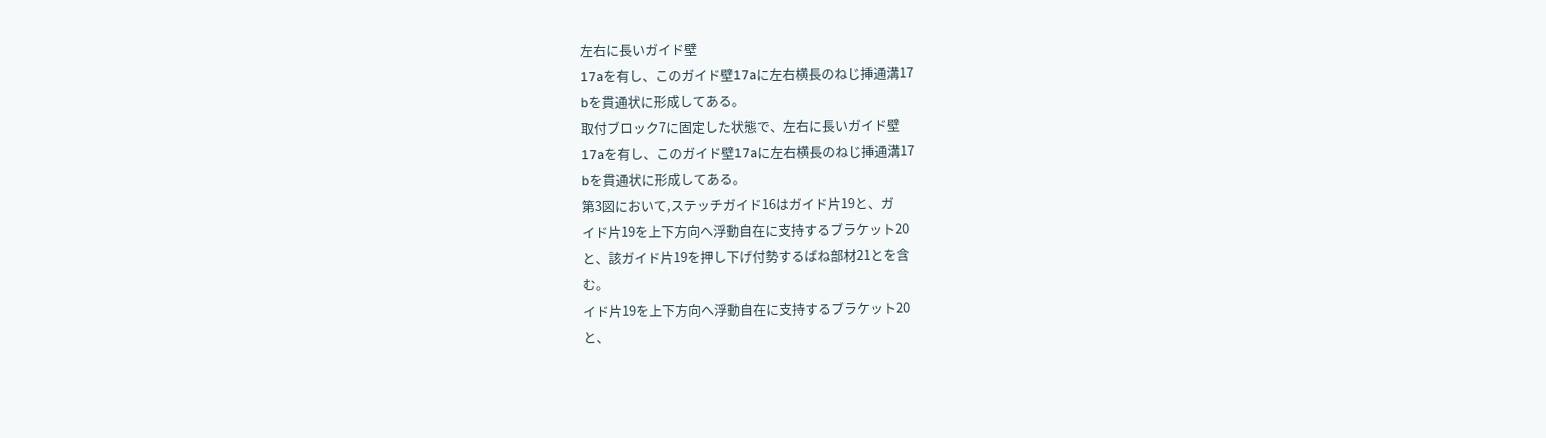左右に長いガイド壁
17aを有し、このガイド壁17aに左右横長のねじ挿通溝17
bを貫通状に形成してある。
取付ブロック7に固定した状態で、左右に長いガイド壁
17aを有し、このガイド壁17aに左右横長のねじ挿通溝17
bを貫通状に形成してある。
第3図において,ステッチガイド16はガイド片19と、ガ
イド片19を上下方向へ浮動自在に支持するブラケット20
と、該ガイド片19を押し下げ付勢するばね部材21とを含
む。
イド片19を上下方向へ浮動自在に支持するブラケット20
と、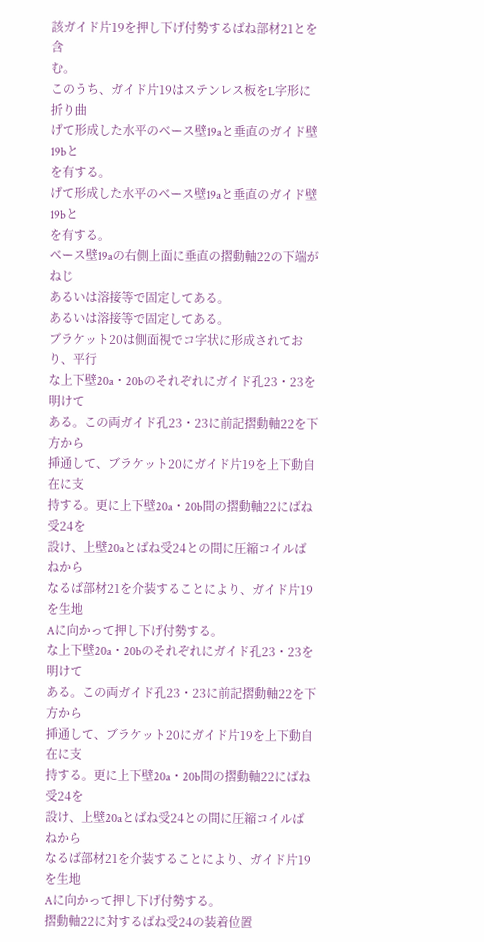該ガイド片19を押し下げ付勢するばね部材21とを含
む。
このうち、ガイド片19はステンレス板をL字形に折り曲
げて形成した水平のベース壁19aと垂直のガイド壁19bと
を有する。
げて形成した水平のベース壁19aと垂直のガイド壁19bと
を有する。
ベース壁19aの右側上面に垂直の摺動軸22の下端がねじ
あるいは溶接等で固定してある。
あるいは溶接等で固定してある。
ブラケット20は側面視でコ字状に形成されており、平行
な上下壁20a・20bのそれぞれにガイド孔23・23を明けて
ある。この両ガイド孔23・23に前記摺動軸22を下方から
挿通して、ブラケット20にガイド片19を上下動自在に支
持する。更に上下壁20a・20b間の摺動軸22にばね受24を
設け、上壁20aとばね受24との間に圧縮コイルばねから
なるば部材21を介装することにより、ガイド片19を生地
Aに向かって押し下げ付勢する。
な上下壁20a・20bのそれぞれにガイド孔23・23を明けて
ある。この両ガイド孔23・23に前記摺動軸22を下方から
挿通して、ブラケット20にガイド片19を上下動自在に支
持する。更に上下壁20a・20b間の摺動軸22にばね受24を
設け、上壁20aとばね受24との間に圧縮コイルばねから
なるば部材21を介装することにより、ガイド片19を生地
Aに向かって押し下げ付勢する。
摺動軸22に対するばね受24の装着位置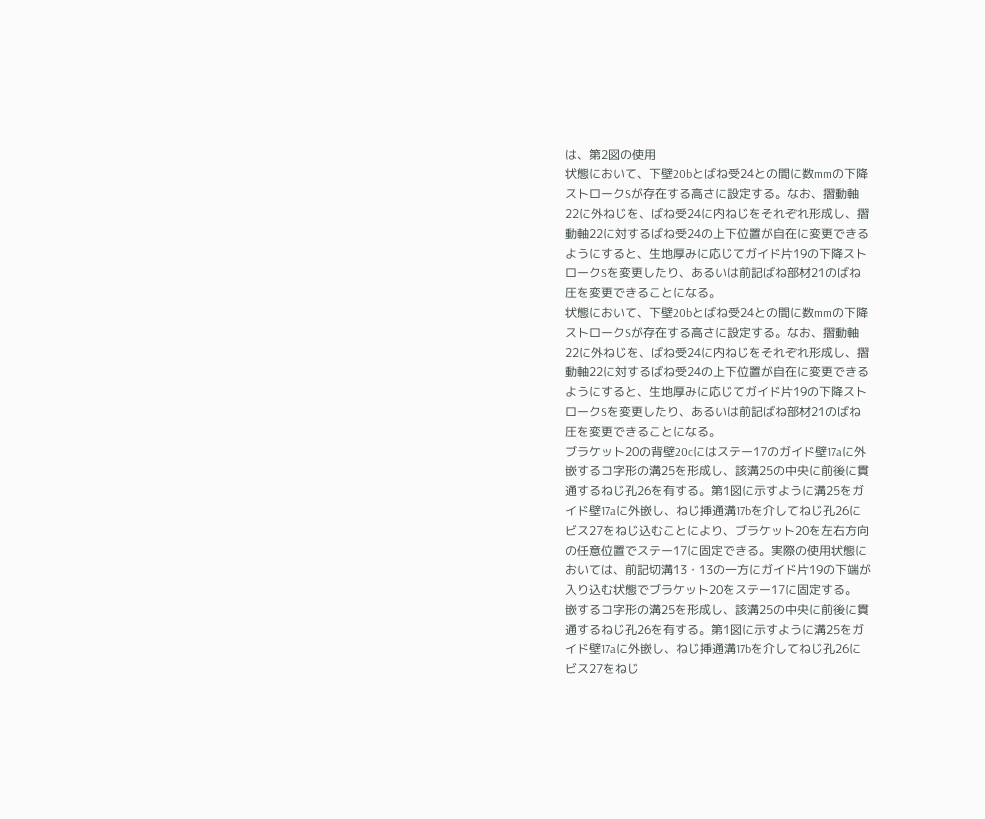は、第2図の使用
状態において、下壁20bとばね受24との間に数mmの下降
ストロークSが存在する高さに設定する。なお、摺動軸
22に外ねじを、ばね受24に内ねじをそれぞれ形成し、摺
動軸22に対するばね受24の上下位置が自在に変更できる
ようにすると、生地厚みに応じてガイド片19の下降スト
ロークSを変更したり、あるいは前記ばね部材21のばね
圧を変更できることになる。
状態において、下壁20bとばね受24との間に数mmの下降
ストロークSが存在する高さに設定する。なお、摺動軸
22に外ねじを、ばね受24に内ねじをそれぞれ形成し、摺
動軸22に対するばね受24の上下位置が自在に変更できる
ようにすると、生地厚みに応じてガイド片19の下降スト
ロークSを変更したり、あるいは前記ばね部材21のばね
圧を変更できることになる。
ブラケット20の背壁20cにはステー17のガイド壁17aに外
嵌するコ字形の溝25を形成し、該溝25の中央に前後に貫
通するねじ孔26を有する。第1図に示すように溝25をガ
イド壁17aに外嵌し、ねじ挿通溝17bを介してねじ孔26に
ビス27をねじ込むことにより、ブラケット20を左右方向
の任意位置でステー17に固定できる。実際の使用状態に
おいては、前記切溝13・13の一方にガイド片19の下端が
入り込む状態でブラケット20をステー17に固定する。
嵌するコ字形の溝25を形成し、該溝25の中央に前後に貫
通するねじ孔26を有する。第1図に示すように溝25をガ
イド壁17aに外嵌し、ねじ挿通溝17bを介してねじ孔26に
ビス27をねじ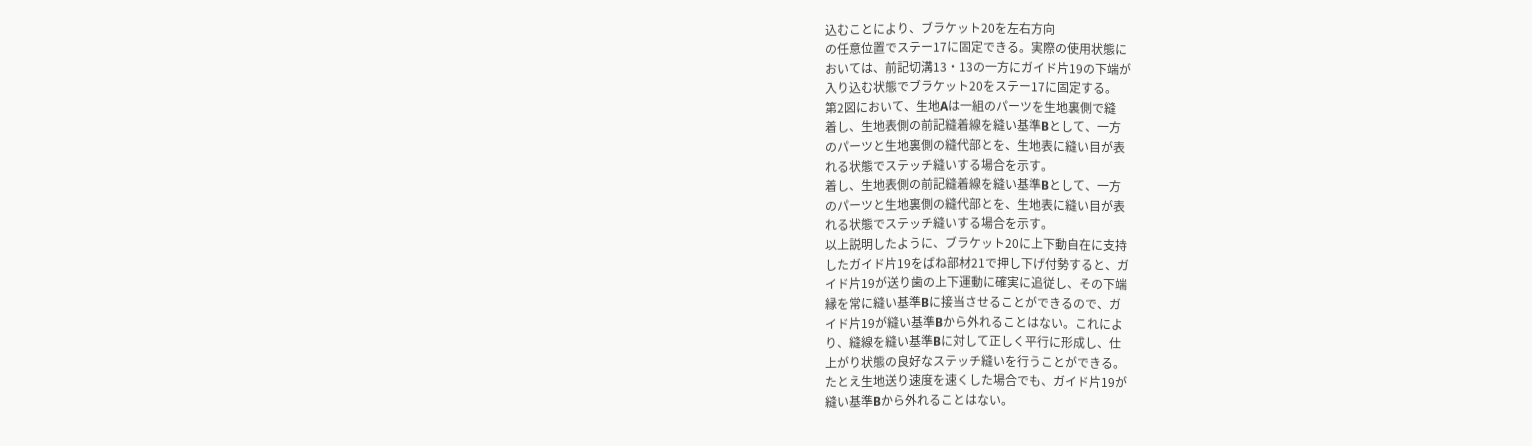込むことにより、ブラケット20を左右方向
の任意位置でステー17に固定できる。実際の使用状態に
おいては、前記切溝13・13の一方にガイド片19の下端が
入り込む状態でブラケット20をステー17に固定する。
第2図において、生地Aは一組のパーツを生地裏側で縫
着し、生地表側の前記縫着線を縫い基準Bとして、一方
のパーツと生地裏側の縫代部とを、生地表に縫い目が表
れる状態でステッチ縫いする場合を示す。
着し、生地表側の前記縫着線を縫い基準Bとして、一方
のパーツと生地裏側の縫代部とを、生地表に縫い目が表
れる状態でステッチ縫いする場合を示す。
以上説明したように、ブラケット20に上下動自在に支持
したガイド片19をばね部材21で押し下げ付勢すると、ガ
イド片19が送り歯の上下運動に確実に追従し、その下端
縁を常に縫い基準Bに接当させることができるので、ガ
イド片19が縫い基準Bから外れることはない。これによ
り、縫線を縫い基準Bに対して正しく平行に形成し、仕
上がり状態の良好なステッチ縫いを行うことができる。
たとえ生地送り速度を速くした場合でも、ガイド片19が
縫い基準Bから外れることはない。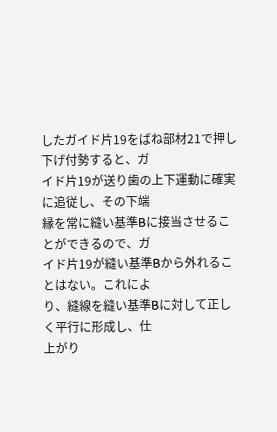したガイド片19をばね部材21で押し下げ付勢すると、ガ
イド片19が送り歯の上下運動に確実に追従し、その下端
縁を常に縫い基準Bに接当させることができるので、ガ
イド片19が縫い基準Bから外れることはない。これによ
り、縫線を縫い基準Bに対して正しく平行に形成し、仕
上がり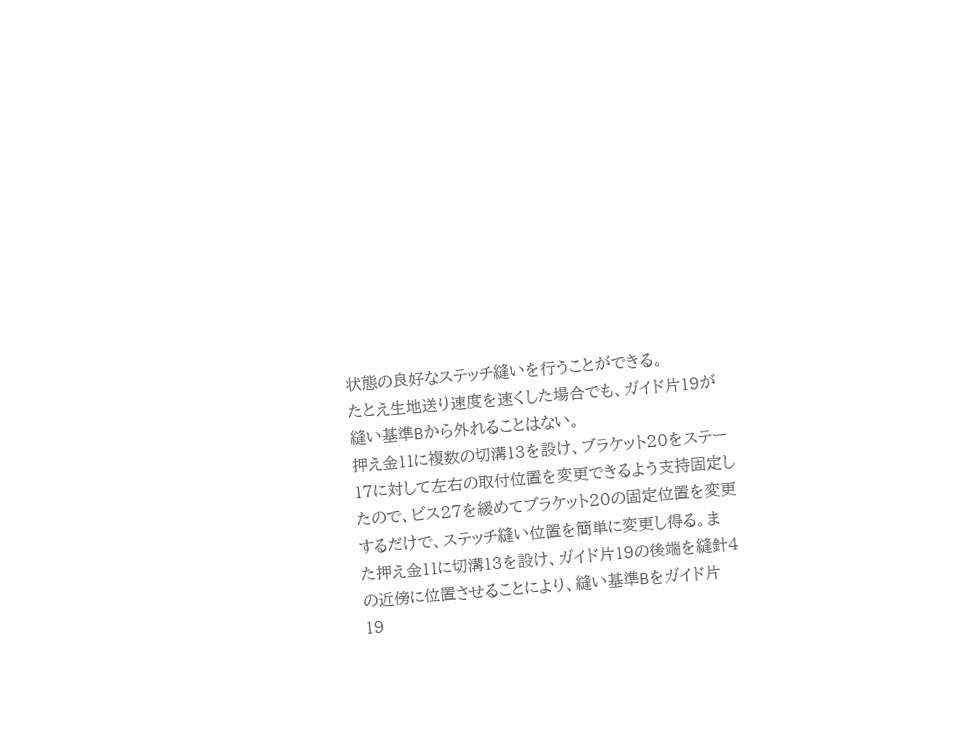状態の良好なステッチ縫いを行うことができる。
たとえ生地送り速度を速くした場合でも、ガイド片19が
縫い基準Bから外れることはない。
押え金11に複数の切溝13を設け、ブラケット20をステー
17に対して左右の取付位置を変更できるよう支持固定し
たので、ビス27を緩めてブラケット20の固定位置を変更
するだけで、ステッチ縫い位置を簡単に変更し得る。ま
た押え金11に切溝13を設け、ガイド片19の後端を縫針4
の近傍に位置させることにより、縫い基準Bをガイド片
19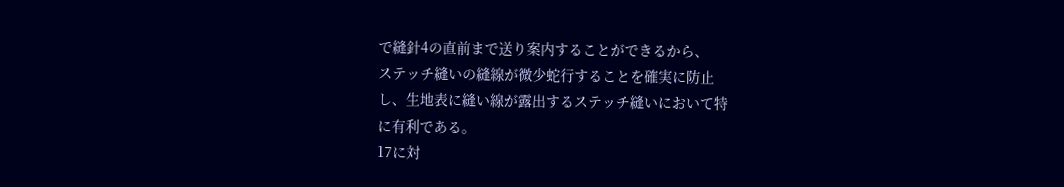で縫針4の直前まで送り案内することができるから、
ステッチ縫いの縫線が微少蛇行することを確実に防止
し、生地表に縫い線が露出するステッチ縫いにおいて特
に有利である。
17に対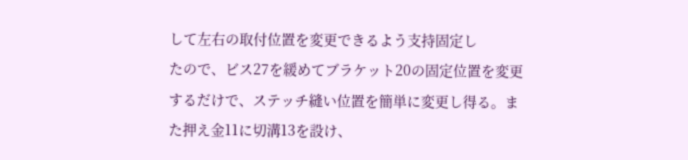して左右の取付位置を変更できるよう支持固定し
たので、ビス27を緩めてブラケット20の固定位置を変更
するだけで、ステッチ縫い位置を簡単に変更し得る。ま
た押え金11に切溝13を設け、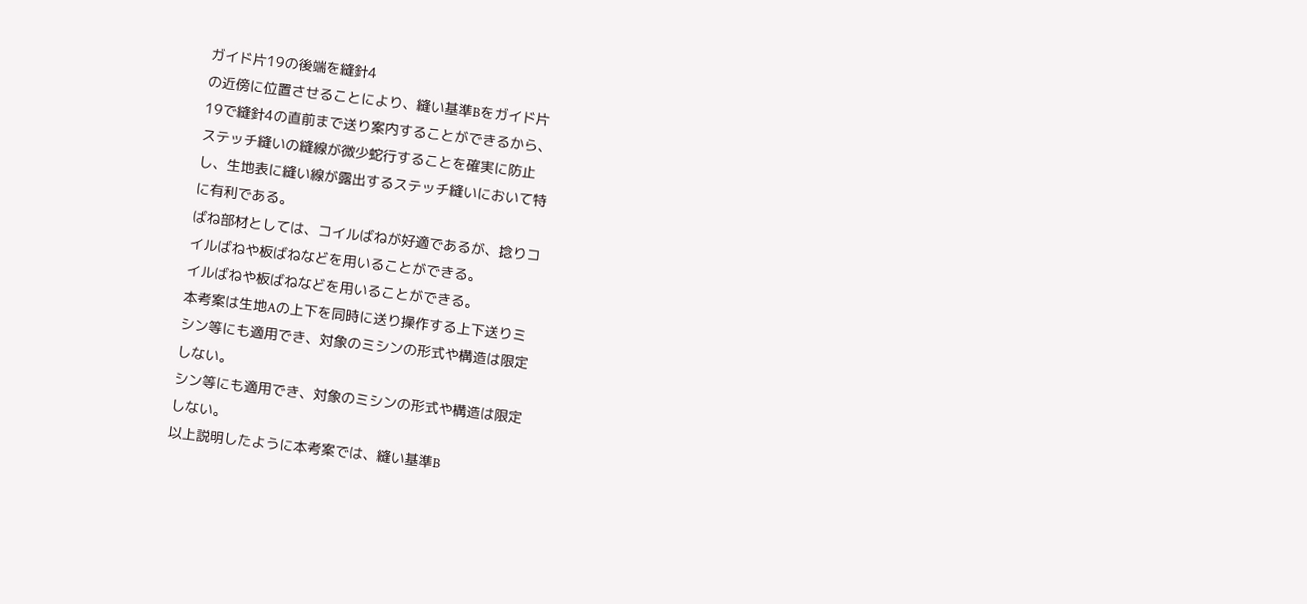ガイド片19の後端を縫針4
の近傍に位置させることにより、縫い基準Bをガイド片
19で縫針4の直前まで送り案内することができるから、
ステッチ縫いの縫線が微少蛇行することを確実に防止
し、生地表に縫い線が露出するステッチ縫いにおいて特
に有利である。
ばね部材としては、コイルばねが好適であるが、捻りコ
イルばねや板ばねなどを用いることができる。
イルばねや板ばねなどを用いることができる。
本考案は生地Aの上下を同時に送り操作する上下送りミ
シン等にも適用でき、対象のミシンの形式や構造は限定
しない。
シン等にも適用でき、対象のミシンの形式や構造は限定
しない。
以上説明したように本考案では、縫い基準B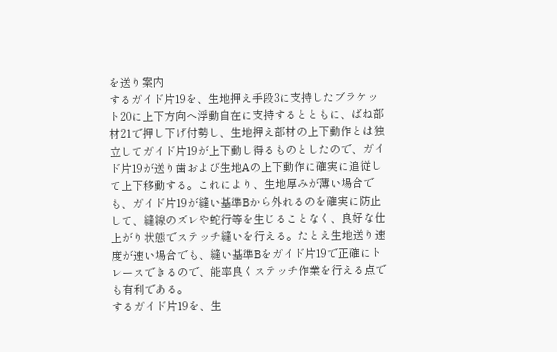を送り案内
するガイド片19を、生地押え手段3に支持したブラケッ
ト20に上下方向へ浮動自在に支持するとともに、ばね部
材21で押し下げ付勢し、生地押え部材の上下動作とは独
立してガイド片19が上下動し得るものとしたので、ガイ
ド片19が送り歯および生地Aの上下動作に確実に追従し
て上下移動する。これにより、生地厚みが薄い場合で
も、ガイド片19が縫い基準Bから外れるのを確実に防止
して、縫線のズレや蛇行等を生じることなく、良好な仕
上がり状態でステッチ縫いを行える。たとえ生地送り速
度が速い場合でも、縫い基準Bをガイド片19で正確にト
レースできるので、能率良くステッチ作業を行える点で
も有利である。
するガイド片19を、生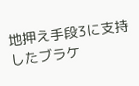地押え手段3に支持したブラケ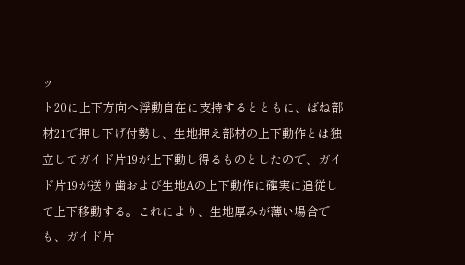ッ
ト20に上下方向へ浮動自在に支持するとともに、ばね部
材21で押し下げ付勢し、生地押え部材の上下動作とは独
立してガイド片19が上下動し得るものとしたので、ガイ
ド片19が送り歯および生地Aの上下動作に確実に追従し
て上下移動する。これにより、生地厚みが薄い場合で
も、ガイド片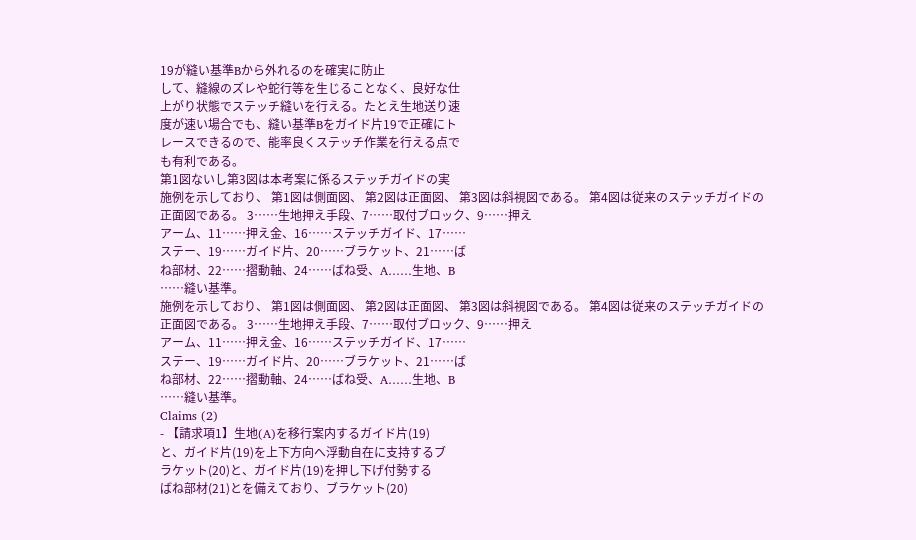19が縫い基準Bから外れるのを確実に防止
して、縫線のズレや蛇行等を生じることなく、良好な仕
上がり状態でステッチ縫いを行える。たとえ生地送り速
度が速い場合でも、縫い基準Bをガイド片19で正確にト
レースできるので、能率良くステッチ作業を行える点で
も有利である。
第1図ないし第3図は本考案に係るステッチガイドの実
施例を示しており、 第1図は側面図、 第2図は正面図、 第3図は斜視図である。 第4図は従来のステッチガイドの正面図である。 3……生地押え手段、7……取付ブロック、9……押え
アーム、11……押え金、16……ステッチガイド、17……
ステー、19……ガイド片、20……ブラケット、21……ば
ね部材、22……摺動軸、24……ばね受、A……生地、B
……縫い基準。
施例を示しており、 第1図は側面図、 第2図は正面図、 第3図は斜視図である。 第4図は従来のステッチガイドの正面図である。 3……生地押え手段、7……取付ブロック、9……押え
アーム、11……押え金、16……ステッチガイド、17……
ステー、19……ガイド片、20……ブラケット、21……ば
ね部材、22……摺動軸、24……ばね受、A……生地、B
……縫い基準。
Claims (2)
- 【請求項1】生地(A)を移行案内するガイド片(19)
と、ガイド片(19)を上下方向へ浮動自在に支持するブ
ラケット(20)と、ガイド片(19)を押し下げ付勢する
ばね部材(21)とを備えており、ブラケット(20)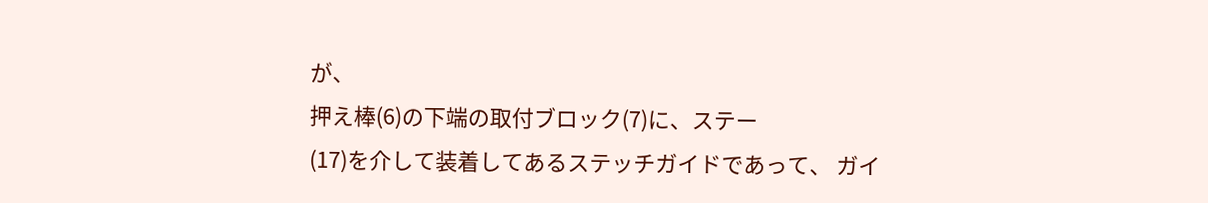が、
押え棒(6)の下端の取付ブロック(7)に、ステー
(17)を介して装着してあるステッチガイドであって、 ガイ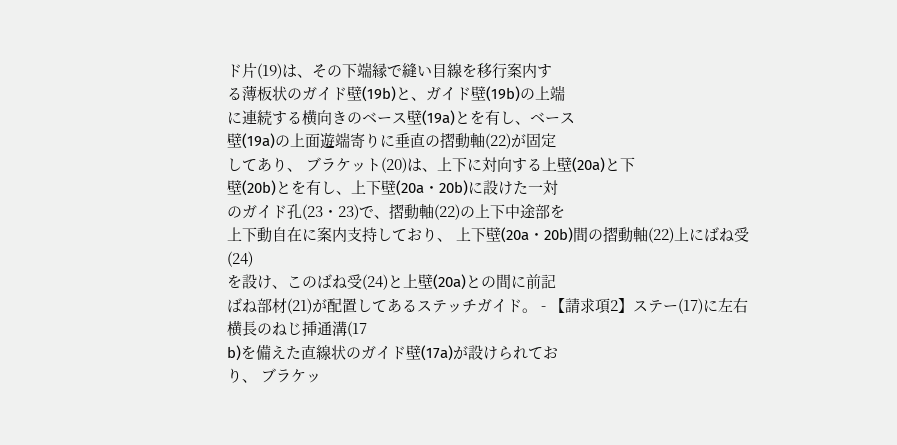ド片(19)は、その下端縁で縫い目線を移行案内す
る薄板状のガイド壁(19b)と、ガイド壁(19b)の上端
に連続する横向きのベース壁(19a)とを有し、ベース
壁(19a)の上面遊端寄りに垂直の摺動軸(22)が固定
してあり、 ブラケット(20)は、上下に対向する上壁(20a)と下
壁(20b)とを有し、上下壁(20a・20b)に設けた一対
のガイド孔(23・23)で、摺動軸(22)の上下中途部を
上下動自在に案内支持しており、 上下壁(20a・20b)間の摺動軸(22)上にばね受(24)
を設け、このばね受(24)と上壁(20a)との間に前記
ばね部材(21)が配置してあるステッチガイド。 - 【請求項2】ステー(17)に左右横長のねじ挿通溝(17
b)を備えた直線状のガイド壁(17a)が設けられてお
り、 ブラケッ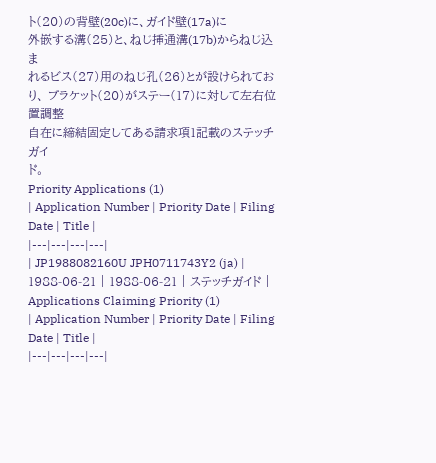ト(20)の背壁(20c)に、ガイド壁(17a)に
外嵌する溝(25)と、ねじ挿通溝(17b)からねじ込ま
れるビス(27)用のねじ孔(26)とが設けられており、 ブラケット(20)がステー(17)に対して左右位置調整
自在に締結固定してある請求項1記載のステッチガイ
ド。
Priority Applications (1)
| Application Number | Priority Date | Filing Date | Title |
|---|---|---|---|
| JP1988082160U JPH0711743Y2 (ja) | 1988-06-21 | 1988-06-21 | ステッチガイド |
Applications Claiming Priority (1)
| Application Number | Priority Date | Filing Date | Title |
|---|---|---|---|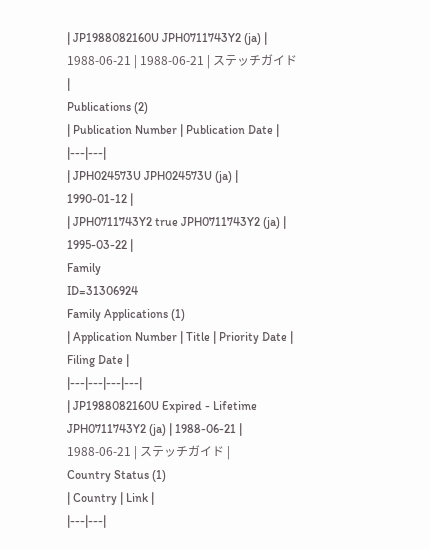| JP1988082160U JPH0711743Y2 (ja) | 1988-06-21 | 1988-06-21 | ステッチガイド |
Publications (2)
| Publication Number | Publication Date |
|---|---|
| JPH024573U JPH024573U (ja) | 1990-01-12 |
| JPH0711743Y2 true JPH0711743Y2 (ja) | 1995-03-22 |
Family
ID=31306924
Family Applications (1)
| Application Number | Title | Priority Date | Filing Date |
|---|---|---|---|
| JP1988082160U Expired - Lifetime JPH0711743Y2 (ja) | 1988-06-21 | 1988-06-21 | ステッチガイド |
Country Status (1)
| Country | Link |
|---|---|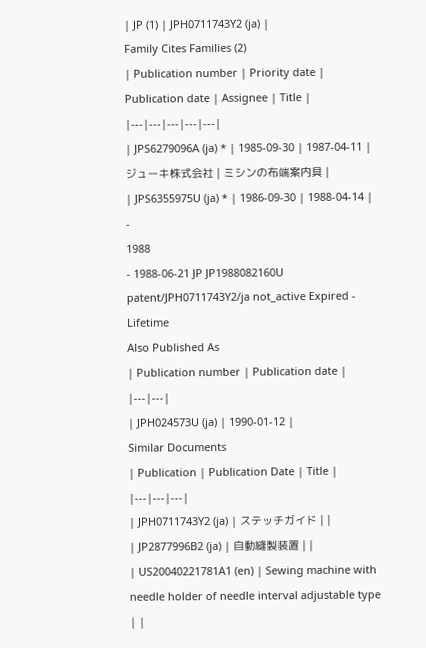| JP (1) | JPH0711743Y2 (ja) |
Family Cites Families (2)
| Publication number | Priority date | Publication date | Assignee | Title |
|---|---|---|---|---|
| JPS6279096A (ja) * | 1985-09-30 | 1987-04-11 | ジューキ株式会社 | ミシンの布端案内具 |
| JPS6355975U (ja) * | 1986-09-30 | 1988-04-14 |
-
1988
- 1988-06-21 JP JP1988082160U patent/JPH0711743Y2/ja not_active Expired - Lifetime
Also Published As
| Publication number | Publication date |
|---|---|
| JPH024573U (ja) | 1990-01-12 |
Similar Documents
| Publication | Publication Date | Title |
|---|---|---|
| JPH0711743Y2 (ja) | ステッチガイド | |
| JP2877996B2 (ja) | 自動縫製装置 | |
| US20040221781A1 (en) | Sewing machine with needle holder of needle interval adjustable type | |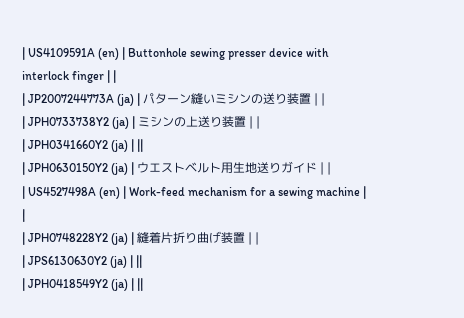| US4109591A (en) | Buttonhole sewing presser device with interlock finger | |
| JP2007244773A (ja) | パターン縫いミシンの送り装置 | |
| JPH0733738Y2 (ja) | ミシンの上送り装置 | |
| JPH0341660Y2 (ja) | ||
| JPH0630150Y2 (ja) | ウエストベルト用生地送りガイド | |
| US4527498A (en) | Work-feed mechanism for a sewing machine | |
| JPH0748228Y2 (ja) | 縫着片折り曲げ装置 | |
| JPS6130630Y2 (ja) | ||
| JPH0418549Y2 (ja) | ||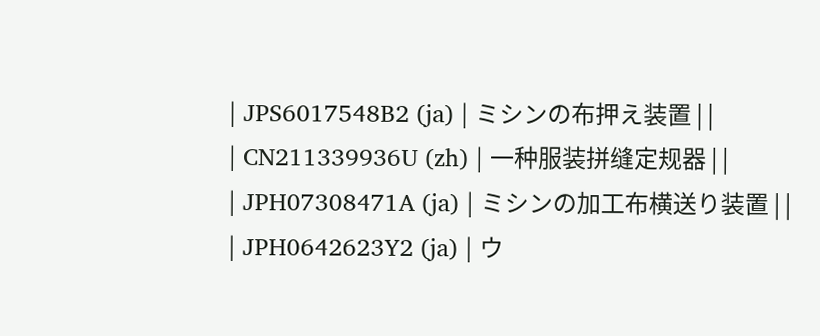| JPS6017548B2 (ja) | ミシンの布押え装置 | |
| CN211339936U (zh) | 一种服装拼缝定规器 | |
| JPH07308471A (ja) | ミシンの加工布横送り装置 | |
| JPH0642623Y2 (ja) | ウ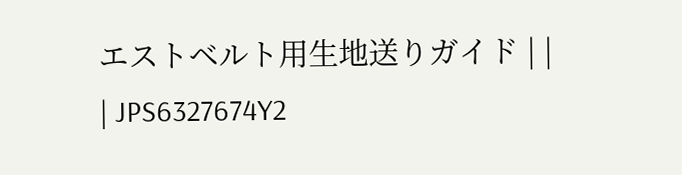エストベルト用生地送りガイド | |
| JPS6327674Y2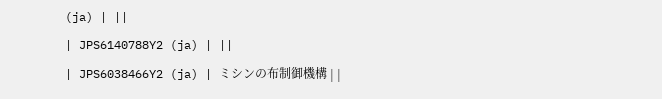(ja) | ||
| JPS6140788Y2 (ja) | ||
| JPS6038466Y2 (ja) | ミシンの布制御機構 | |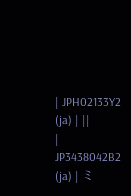| JPH02133Y2 (ja) | ||
| JP3438042B2 (ja) | ミ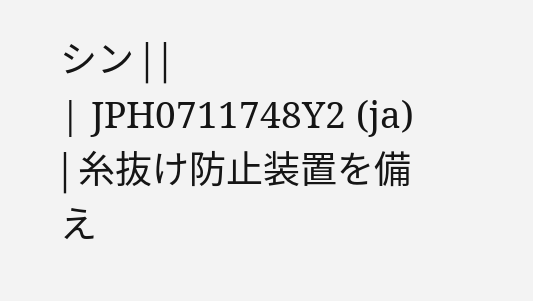シン | |
| JPH0711748Y2 (ja) | 糸抜け防止装置を備え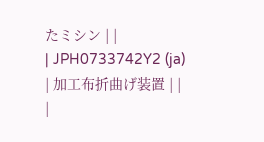たミシン | |
| JPH0733742Y2 (ja) | 加工布折曲げ装置 | |
|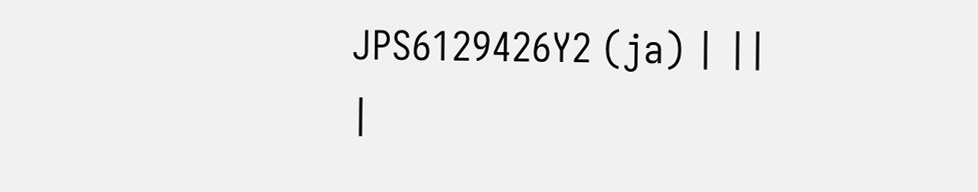JPS6129426Y2 (ja) | ||
|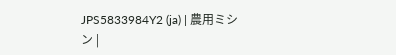JPS5833984Y2 (ja) | 農用ミシン |